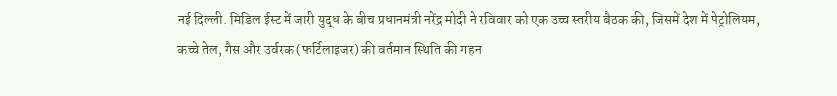नई दिल्ली. मिडिल ईस्ट में जारी युद्ध के बीच प्रधानमंत्री नरेंद्र मोदी ने रविवार को एक उच्च स्तरीय बैठक की, जिसमें देश में पेट्रोलियम, कच्चे तेल, गैस और उर्वरक (फर्टिलाइजर) की वर्तमान स्थिति की गहन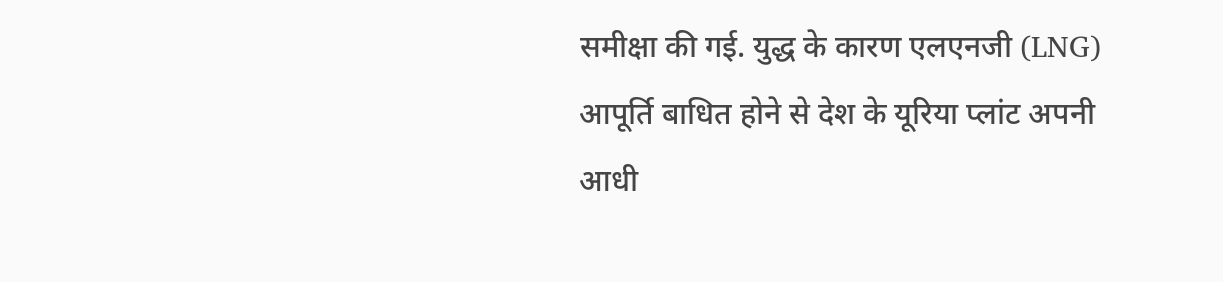समीक्षा की गई. युद्ध के कारण एलएनजी (LNG) आपूर्ति बाधित होने से देश के यूरिया प्लांट अपनी आधी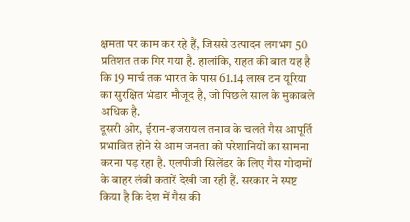क्षमता पर काम कर रहे हैं, जिससे उत्पादन लगभग 50 प्रतिशत तक गिर गया है. हालांकि, राहत की बात यह है कि 19 मार्च तक भारत के पास 61.14 लाख टन यूरिया का सुरक्षित भंडार मौजूद है, जो पिछले साल के मुकाबले अधिक है.
दूसरी ओर, ईरान-इजरायल तनाव के चलते गैस आपूर्ति प्रभावित होने से आम जनता को परेशानियों का सामना करना पड़ रहा है. एलपीजी सिलेंडर के लिए गैस गोदामों के बाहर लंबी कतारें देखी जा रही हैं. सरकार ने स्पष्ट किया है कि देश में गैस की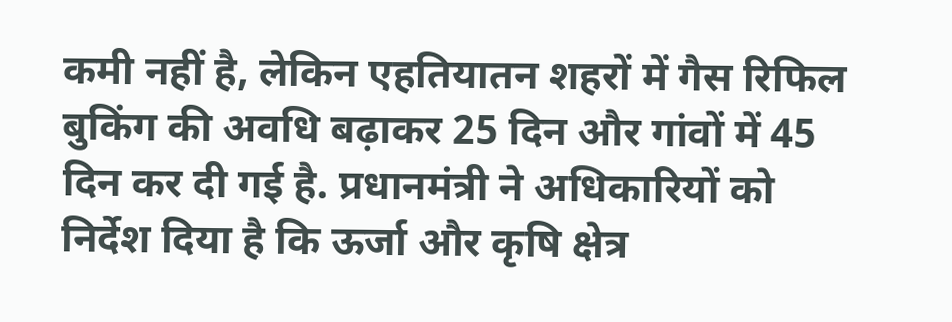कमी नहीं है, लेकिन एहतियातन शहरों में गैस रिफिल बुकिंग की अवधि बढ़ाकर 25 दिन और गांवों में 45 दिन कर दी गई है. प्रधानमंत्री ने अधिकारियों को निर्देश दिया है कि ऊर्जा और कृषि क्षेत्र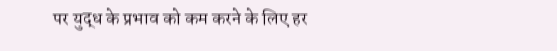पर युद्ध के प्रभाव को कम करने के लिए हर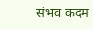संभव कदम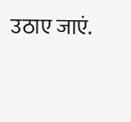उठाए जाएं.